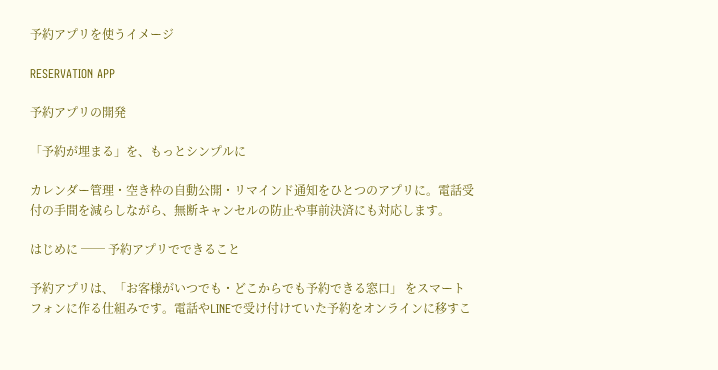予約アプリを使うイメージ

RESERVATION APP

予約アプリの開発

「予約が埋まる」を、もっとシンプルに

カレンダー管理・空き枠の自動公開・リマインド通知をひとつのアプリに。電話受付の手間を減らしながら、無断キャンセルの防止や事前決済にも対応します。

はじめに ── 予約アプリでできること

予約アプリは、「お客様がいつでも・どこからでも予約できる窓口」 をスマートフォンに作る仕組みです。電話やLINEで受け付けていた予約をオンラインに移すこ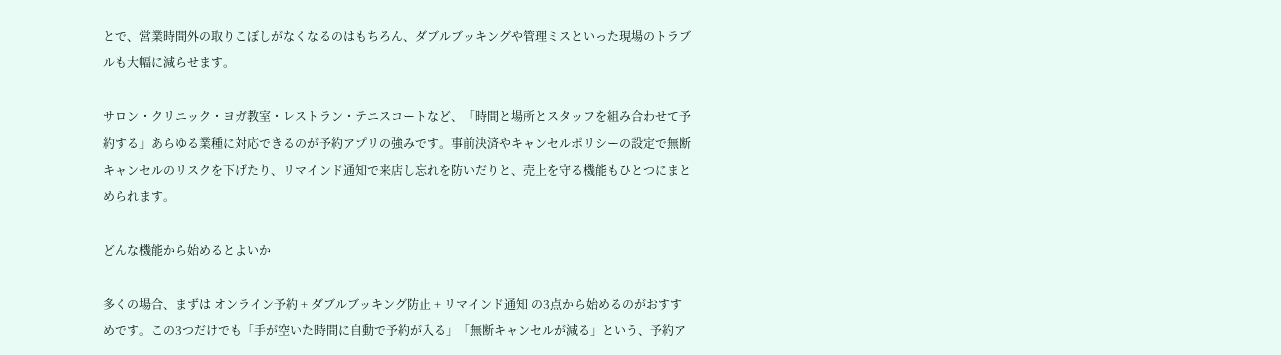とで、営業時間外の取りこぼしがなくなるのはもちろん、ダブルブッキングや管理ミスといった現場のトラブルも大幅に減らせます。

サロン・クリニック・ヨガ教室・レストラン・テニスコートなど、「時間と場所とスタッフを組み合わせて予約する」あらゆる業種に対応できるのが予約アプリの強みです。事前決済やキャンセルポリシーの設定で無断キャンセルのリスクを下げたり、リマインド通知で来店し忘れを防いだりと、売上を守る機能もひとつにまとめられます。

どんな機能から始めるとよいか

多くの場合、まずは オンライン予約 + ダブルブッキング防止 + リマインド通知 の3点から始めるのがおすすめです。この3つだけでも「手が空いた時間に自動で予約が入る」「無断キャンセルが減る」という、予約ア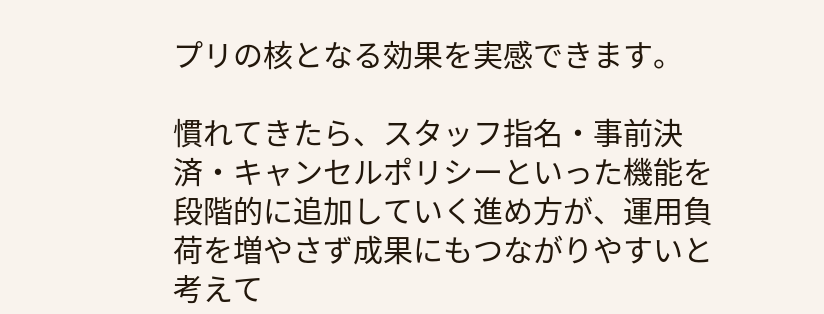プリの核となる効果を実感できます。

慣れてきたら、スタッフ指名・事前決済・キャンセルポリシーといった機能を段階的に追加していく進め方が、運用負荷を増やさず成果にもつながりやすいと考えて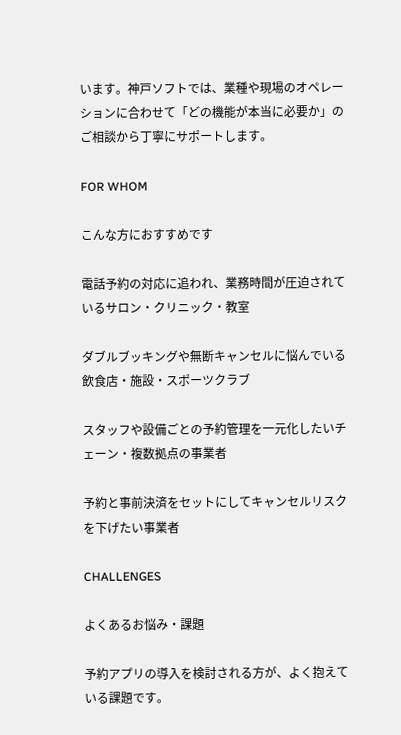います。神戸ソフトでは、業種や現場のオペレーションに合わせて「どの機能が本当に必要か」のご相談から丁寧にサポートします。

FOR WHOM

こんな方におすすめです

電話予約の対応に追われ、業務時間が圧迫されているサロン・クリニック・教室

ダブルブッキングや無断キャンセルに悩んでいる飲食店・施設・スポーツクラブ

スタッフや設備ごとの予約管理を一元化したいチェーン・複数拠点の事業者

予約と事前決済をセットにしてキャンセルリスクを下げたい事業者

CHALLENGES

よくあるお悩み・課題

予約アプリの導入を検討される方が、よく抱えている課題です。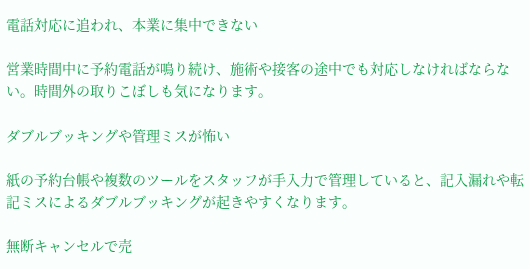電話対応に追われ、本業に集中できない

営業時間中に予約電話が鳴り続け、施術や接客の途中でも対応しなければならない。時間外の取りこぼしも気になります。

ダブルブッキングや管理ミスが怖い

紙の予約台帳や複数のツールをスタッフが手入力で管理していると、記入漏れや転記ミスによるダブルブッキングが起きやすくなります。

無断キャンセルで売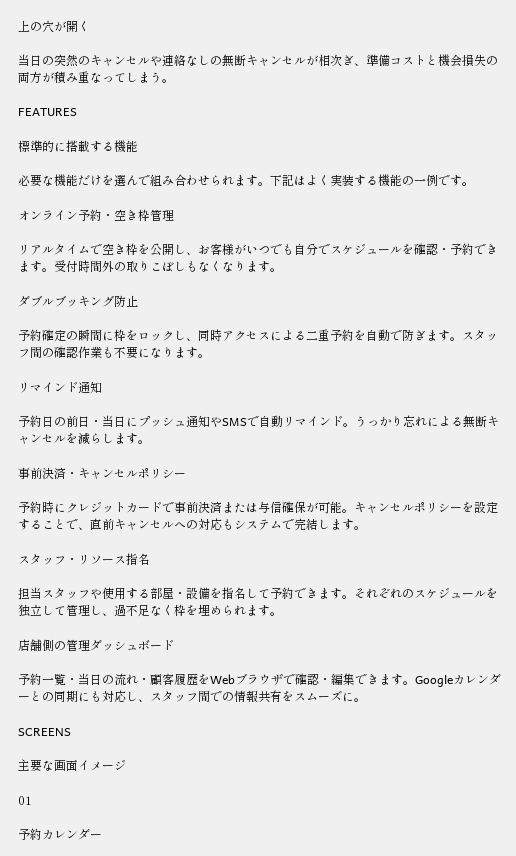上の穴が開く

当日の突然のキャンセルや連絡なしの無断キャンセルが相次ぎ、準備コストと機会損失の両方が積み重なってしまう。

FEATURES

標準的に搭載する機能

必要な機能だけを選んで組み合わせられます。下記はよく実装する機能の一例です。

オンライン予約・空き枠管理

リアルタイムで空き枠を公開し、お客様がいつでも自分でスケジュールを確認・予約できます。受付時間外の取りこぼしもなくなります。

ダブルブッキング防止

予約確定の瞬間に枠をロックし、同時アクセスによる二重予約を自動で防ぎます。スタッフ間の確認作業も不要になります。

リマインド通知

予約日の前日・当日にプッシュ通知やSMSで自動リマインド。うっかり忘れによる無断キャンセルを減らします。

事前決済・キャンセルポリシー

予約時にクレジットカードで事前決済または与信確保が可能。キャンセルポリシーを設定することで、直前キャンセルへの対応もシステムで完結します。

スタッフ・リソース指名

担当スタッフや使用する部屋・設備を指名して予約できます。それぞれのスケジュールを独立して管理し、過不足なく枠を埋められます。

店舗側の管理ダッシュボード

予約一覧・当日の流れ・顧客履歴をWebブラウザで確認・編集できます。Googleカレンダーとの同期にも対応し、スタッフ間での情報共有をスムーズに。

SCREENS

主要な画面イメージ

01

予約カレンダー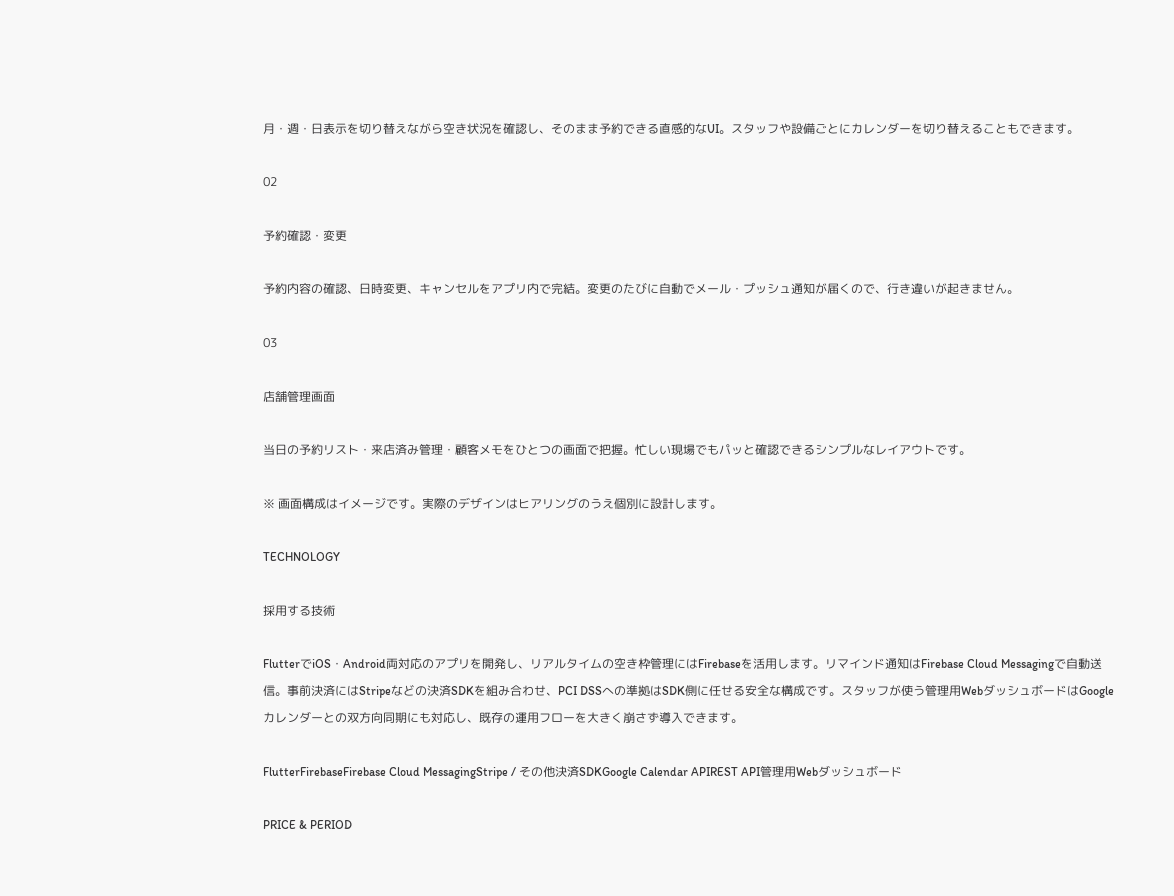月・週・日表示を切り替えながら空き状況を確認し、そのまま予約できる直感的なUI。スタッフや設備ごとにカレンダーを切り替えることもできます。

02

予約確認・変更

予約内容の確認、日時変更、キャンセルをアプリ内で完結。変更のたびに自動でメール・プッシュ通知が届くので、行き違いが起きません。

03

店舗管理画面

当日の予約リスト・来店済み管理・顧客メモをひとつの画面で把握。忙しい現場でもパッと確認できるシンプルなレイアウトです。

※ 画面構成はイメージです。実際のデザインはヒアリングのうえ個別に設計します。

TECHNOLOGY

採用する技術

FlutterでiOS・Android両対応のアプリを開発し、リアルタイムの空き枠管理にはFirebaseを活用します。リマインド通知はFirebase Cloud Messagingで自動送信。事前決済にはStripeなどの決済SDKを組み合わせ、PCI DSSへの準拠はSDK側に任せる安全な構成です。スタッフが使う管理用WebダッシュボードはGoogleカレンダーとの双方向同期にも対応し、既存の運用フローを大きく崩さず導入できます。

FlutterFirebaseFirebase Cloud MessagingStripe / その他決済SDKGoogle Calendar APIREST API管理用Webダッシュボード

PRICE & PERIOD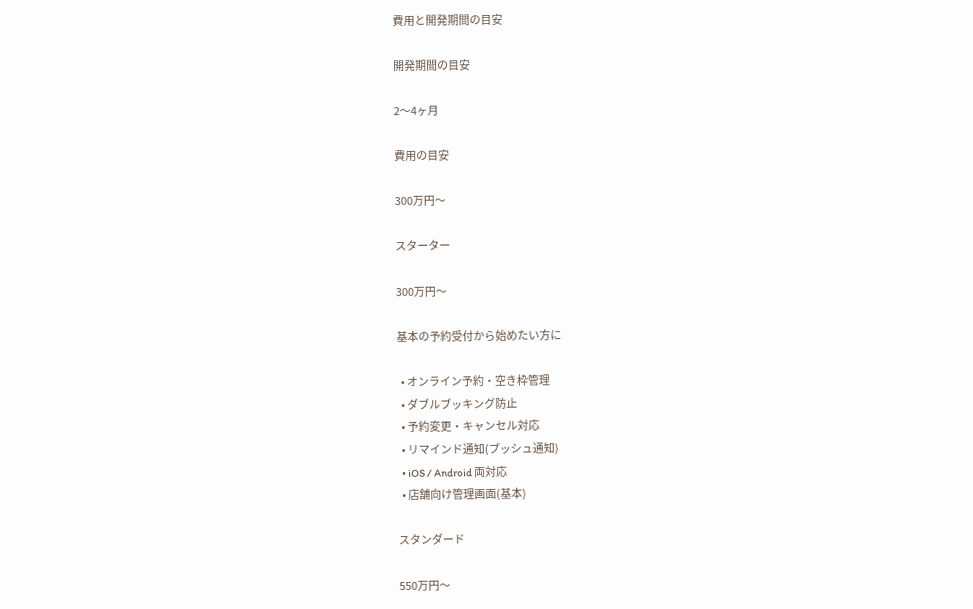費用と開発期間の目安

開発期間の目安

2〜4ヶ月

費用の目安

300万円〜

スターター

300万円〜

基本の予約受付から始めたい方に

  • オンライン予約・空き枠管理
  • ダブルブッキング防止
  • 予約変更・キャンセル対応
  • リマインド通知(プッシュ通知)
  • iOS / Android 両対応
  • 店舗向け管理画面(基本)

スタンダード

550万円〜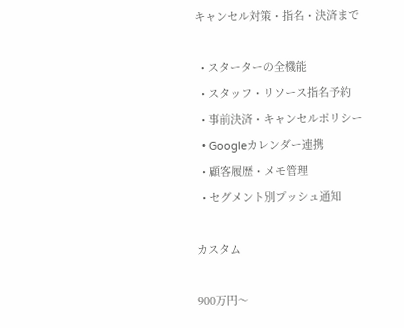キャンセル対策・指名・決済まで

  • スターターの全機能
  • スタッフ・リソース指名予約
  • 事前決済・キャンセルポリシー
  • Googleカレンダー連携
  • 顧客履歴・メモ管理
  • セグメント別プッシュ通知

カスタム

900万円〜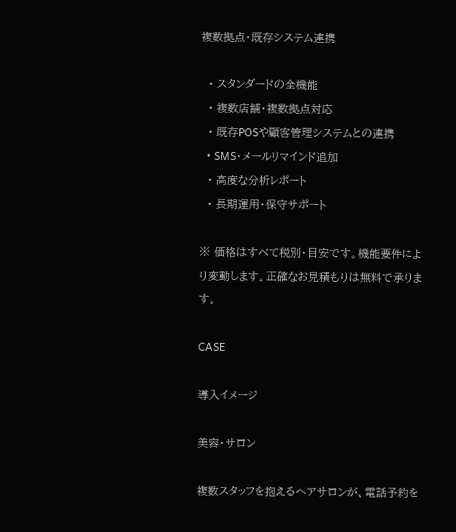複数拠点・既存システム連携

  • スタンダードの全機能
  • 複数店舗・複数拠点対応
  • 既存POSや顧客管理システムとの連携
  • SMS・メールリマインド追加
  • 高度な分析レポート
  • 長期運用・保守サポート

※ 価格はすべて税別・目安です。機能要件により変動します。正確なお見積もりは無料で承ります。

CASE

導入イメージ

美容・サロン

複数スタッフを抱えるヘアサロンが、電話予約を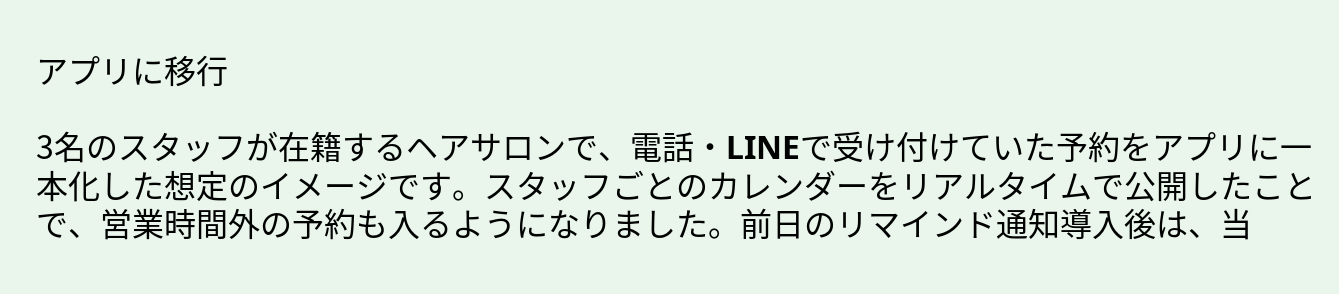アプリに移行

3名のスタッフが在籍するヘアサロンで、電話・LINEで受け付けていた予約をアプリに一本化した想定のイメージです。スタッフごとのカレンダーをリアルタイムで公開したことで、営業時間外の予約も入るようになりました。前日のリマインド通知導入後は、当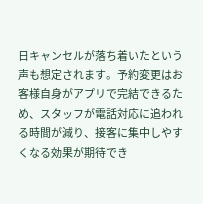日キャンセルが落ち着いたという声も想定されます。予約変更はお客様自身がアプリで完結できるため、スタッフが電話対応に追われる時間が減り、接客に集中しやすくなる効果が期待でき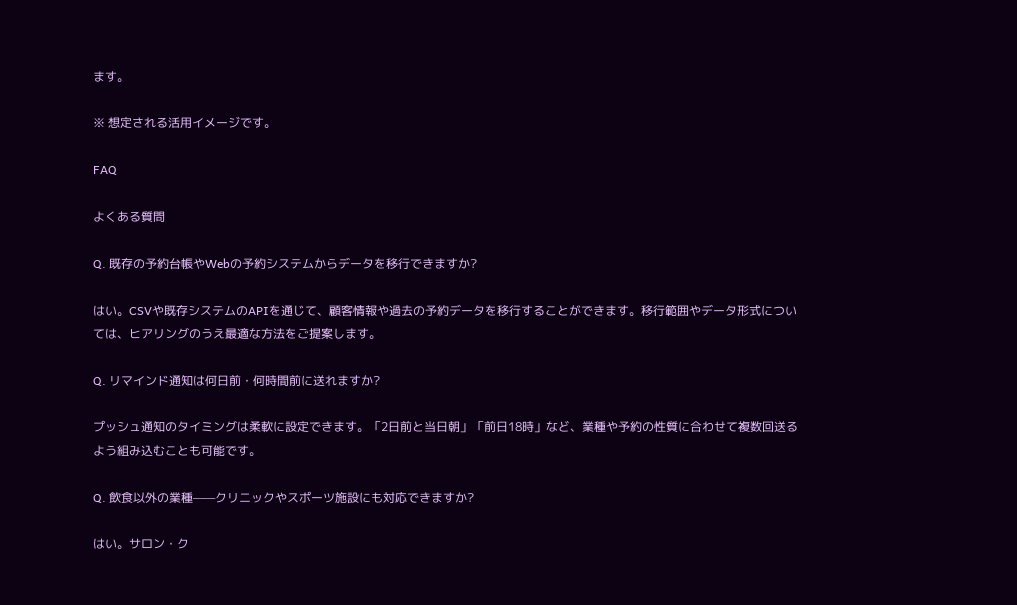ます。

※ 想定される活用イメージです。

FAQ

よくある質問

Q. 既存の予約台帳やWebの予約システムからデータを移行できますか?

はい。CSVや既存システムのAPIを通じて、顧客情報や過去の予約データを移行することができます。移行範囲やデータ形式については、ヒアリングのうえ最適な方法をご提案します。

Q. リマインド通知は何日前・何時間前に送れますか?

プッシュ通知のタイミングは柔軟に設定できます。「2日前と当日朝」「前日18時」など、業種や予約の性質に合わせて複数回送るよう組み込むことも可能です。

Q. 飲食以外の業種——クリニックやスポーツ施設にも対応できますか?

はい。サロン・ク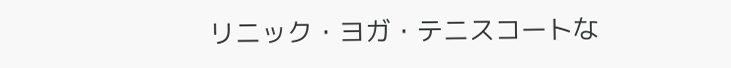リニック・ヨガ・テニスコートな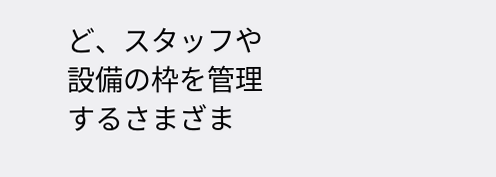ど、スタッフや設備の枠を管理するさまざま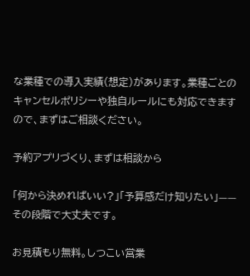な業種での導入実績(想定)があります。業種ごとのキャンセルポリシーや独自ルールにも対応できますので、まずはご相談ください。

予約アプリづくり、まずは相談から

「何から決めればいい?」「予算感だけ知りたい」——その段階で大丈夫です。

お見積もり無料。しつこい営業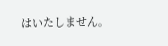はいたしません。